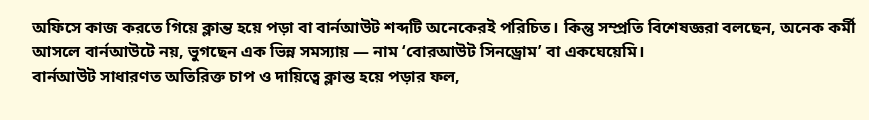অফিসে কাজ করতে গিয়ে ক্লান্ত হয়ে পড়া বা বার্নআউট শব্দটি অনেকেরই পরিচিত। কিন্তু সম্প্রতি বিশেষজ্ঞরা বলছেন, অনেক কর্মী আসলে বার্নআউটে নয়, ভুগছেন এক ভিন্ন সমস্যায় — নাম ‘বোরআউট সিনড্রোম’ বা একঘেয়েমি।
বার্নআউট সাধারণত অতিরিক্ত চাপ ও দায়িত্বে ক্লান্ত হয়ে পড়ার ফল,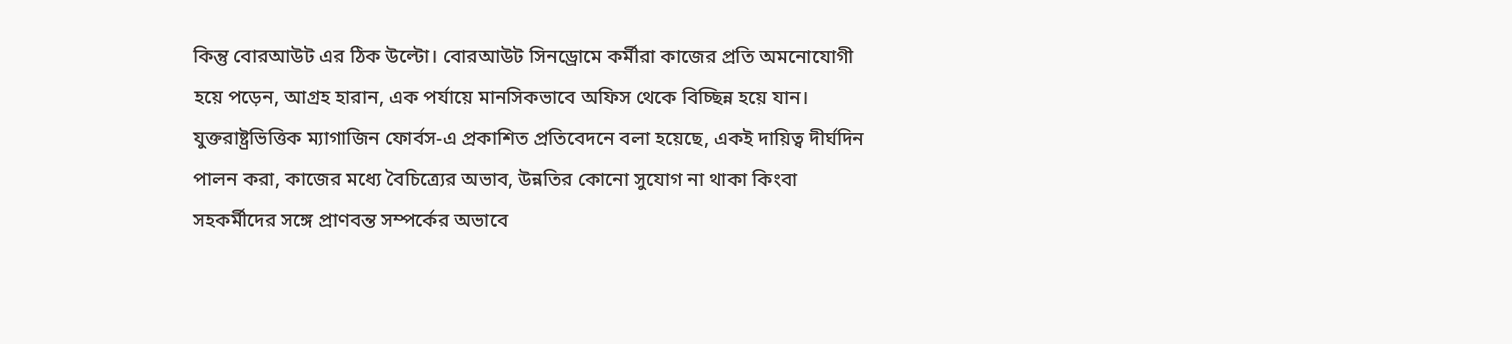কিন্তু বোরআউট এর ঠিক উল্টো। বোরআউট সিনড্রোমে কর্মীরা কাজের প্রতি অমনোযোগী হয়ে পড়েন, আগ্রহ হারান, এক পর্যায়ে মানসিকভাবে অফিস থেকে বিচ্ছিন্ন হয়ে যান।
যুক্তরাষ্ট্রভিত্তিক ম্যাগাজিন ফোর্বস-এ প্রকাশিত প্রতিবেদনে বলা হয়েছে, একই দায়িত্ব দীর্ঘদিন পালন করা, কাজের মধ্যে বৈচিত্র্যের অভাব, উন্নতির কোনো সুযোগ না থাকা কিংবা সহকর্মীদের সঙ্গে প্রাণবন্ত সম্পর্কের অভাবে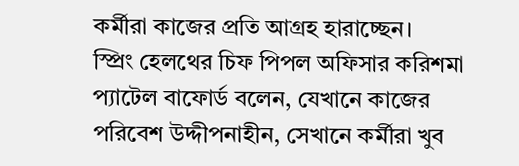কর্মীরা কাজের প্রতি আগ্রহ হারাচ্ছেন।
স্প্রিং হেলথের চিফ পিপল অফিসার করিশমা প্যাটেল বাফোর্ড বলেন, যেখানে কাজের পরিবেশ উদ্দীপনাহীন, সেখানে কর্মীরা খুব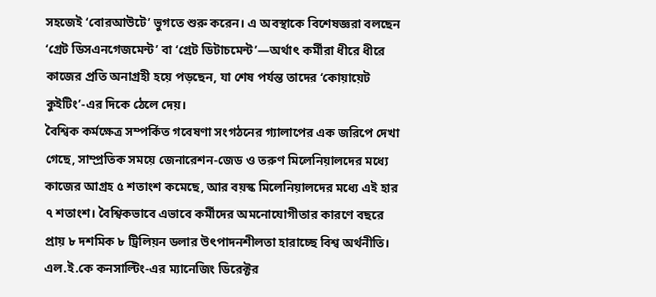সহজেই ‘বোরআউটে’ ভুগতে শুরু করেন। এ অবস্থাকে বিশেষজ্ঞরা বলছেন ‘গ্রেট ডিসএনগেজমেন্ট’ বা ‘গ্রেট ডিটাচমেন্ট’—অর্থাৎ কর্মীরা ধীরে ধীরে কাজের প্রতি অনাগ্রহী হয়ে পড়ছেন, যা শেষ পর্যন্ত তাদের ‘কোয়ায়েট কুইটিং’-এর দিকে ঠেলে দেয়।
বৈশ্বিক কর্মক্ষেত্র সম্পর্কিত গবেষণা সংগঠনের গ্যালাপের এক জরিপে দেখা গেছে, সাম্প্রতিক সময়ে জেনারেশন-জেড ও তরুণ মিলেনিয়ালদের মধ্যে কাজের আগ্রহ ৫ শতাংশ কমেছে, আর বয়স্ক মিলেনিয়ালদের মধ্যে এই হার ৭ শতাংশ। বৈশ্বিকভাবে এভাবে কর্মীদের অমনোযোগীতার কারণে বছরে প্রায় ৮ দশমিক ৮ ট্রিলিয়ন ডলার উৎপাদনশীলতা হারাচ্ছে বিশ্ব অর্থনীতি।
এল.ই.কে কনসাল্টিং-এর ম্যানেজিং ডিরেক্টর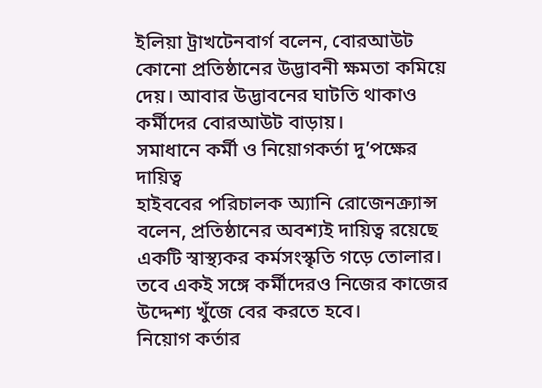ইলিয়া ট্রাখটেনবার্গ বলেন, বোরআউট কোনো প্রতিষ্ঠানের উদ্ভাবনী ক্ষমতা কমিয়ে দেয়। আবার উদ্ভাবনের ঘাটতি থাকাও কর্মীদের বোরআউট বাড়ায়।
সমাধানে কর্মী ও নিয়োগকর্তা দু’পক্ষের দায়িত্ব
হাইববের পরিচালক অ্যানি রোজেনক্র্যান্স বলেন, প্রতিষ্ঠানের অবশ্যই দায়িত্ব রয়েছে একটি স্বাস্থ্যকর কর্মসংস্কৃতি গড়ে তোলার। তবে একই সঙ্গে কর্মীদেরও নিজের কাজের উদ্দেশ্য খুঁজে বের করতে হবে।
নিয়োগ কর্তার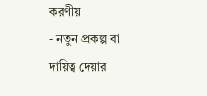করণীয়
- নতুন প্রকল্প বা দায়িত্ব দেয়ার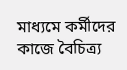মাধ্যমে কর্মীদের কাজে বৈচিত্র্য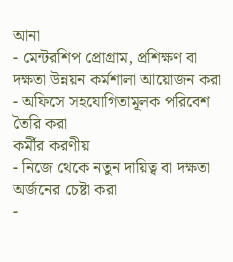আনা
- মেন্টরশিপ প্রোগ্রাম, প্রশিক্ষণ বা দক্ষতা উন্নয়ন কর্মশালা আয়োজন করা
- অফিসে সহযোগিতামূলক পরিবেশ তৈরি করা
কর্মীর করণীয়
- নিজে থেকে নতুন দায়িত্ব বা দক্ষতা অর্জনের চেষ্টা করা
-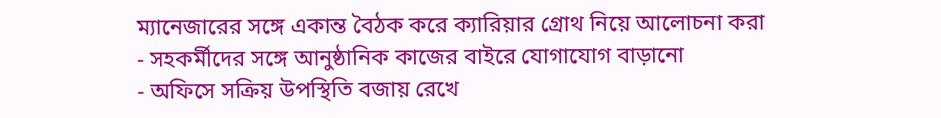ম্যানেজারের সঙ্গে একান্ত বৈঠক করে ক্যারিয়ার গ্রোথ নিয়ে আলোচনা করা
- সহকর্মীদের সঙ্গে আনুষ্ঠানিক কাজের বাইরে যোগাযোগ বাড়ানো
- অফিসে সক্রিয় উপস্থিতি বজায় রেখে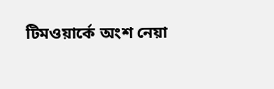টিমওয়ার্কে অংশ নেয়া